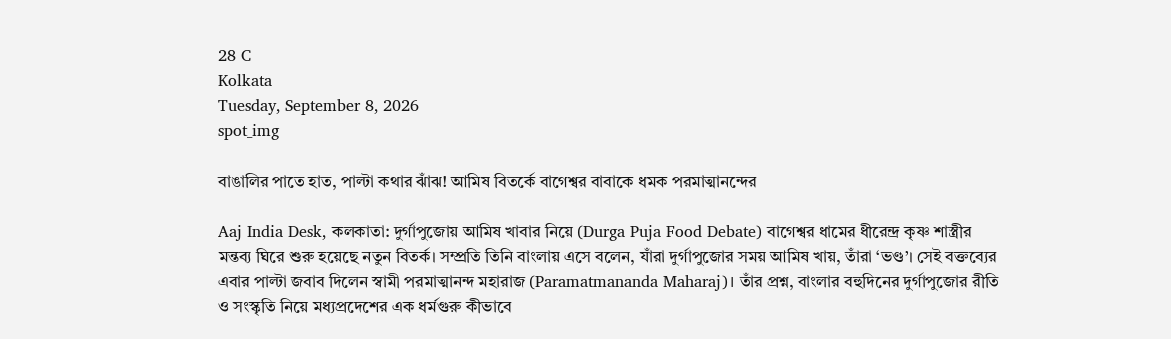28 C
Kolkata
Tuesday, September 8, 2026
spot_img

বাঙালির পাতে হাত, পাল্টা কথার ঝাঁঝ! আমিষ বিতর্কে বাগেশ্বর বাবাকে ধমক পরমাত্মানন্দের

Aaj India Desk, কলকাতা: দুর্গাপুজোয় আমিষ খাবার নিয়ে (Durga Puja Food Debate) বাগেশ্বর ধামের ধীরেন্দ্র কৃষ্ণ শাস্ত্রীর মন্তব্য ঘিরে শুরু হয়েছে নতুন বিতর্ক। সম্প্রতি তিনি বাংলায় এসে বলেন, যাঁরা দুর্গাপুজোর সময় আমিষ খায়, তাঁরা ‘ভণ্ড’। সেই বক্তব্যের এবার পাল্টা জবাব দিলেন স্বামী পরমাত্মানন্দ মহারাজ (Paramatmananda Maharaj)। তাঁর প্রশ্ন, বাংলার বহুদিনের দুর্গাপুজোর রীতি ও সংস্কৃতি নিয়ে মধ্যপ্রদেশের এক ধর্মগুরু কীভাবে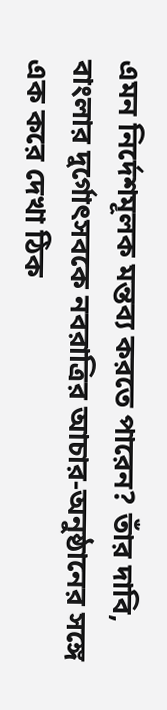এমন নির্দেশমূলক মন্তব্য করতে পারেন? তাঁর দাবি, বাংলার দুর্গোৎসবকে নবরাত্রির আচার-অনুষ্ঠানের সঙ্গে এক করে দেখা ঠিক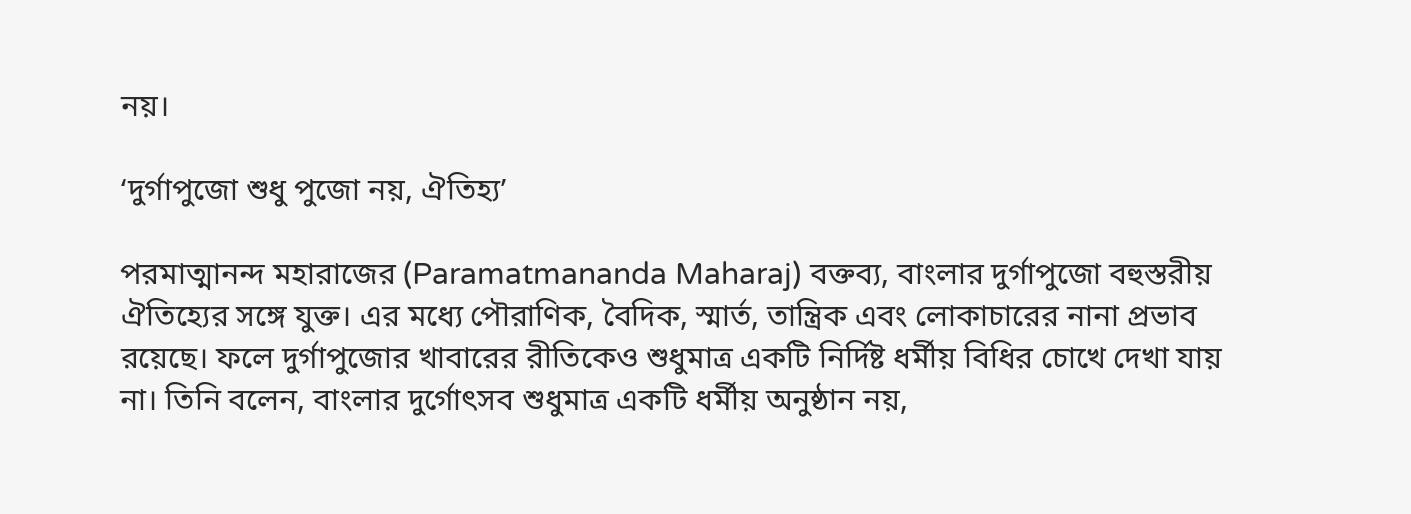নয়।

‘দুর্গাপুজো শুধু পুজো নয়, ঐতিহ্য’

পরমাত্মানন্দ মহারাজের (Paramatmananda Maharaj) বক্তব্য, বাংলার দুর্গাপুজো বহুস্তরীয় ঐতিহ্যের সঙ্গে যুক্ত। এর মধ্যে পৌরাণিক, বৈদিক, স্মার্ত, তান্ত্রিক এবং লোকাচারের নানা প্রভাব রয়েছে। ফলে দুর্গাপুজোর খাবারের রীতিকেও শুধুমাত্র একটি নির্দিষ্ট ধর্মীয় বিধির চোখে দেখা যায় না। তিনি বলেন, বাংলার দুর্গোৎসব শুধুমাত্র একটি ধর্মীয় অনুষ্ঠান নয়,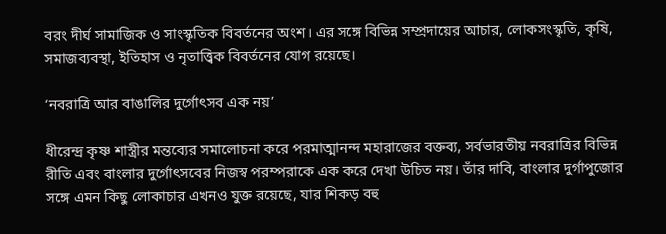বরং দীর্ঘ সামাজিক ও সাংস্কৃতিক বিবর্তনের অংশ। এর সঙ্গে বিভিন্ন সম্প্রদায়ের আচার, লোকসংস্কৃতি, কৃষি, সমাজব্যবস্থা, ইতিহাস ও নৃতাত্ত্বিক বিবর্তনের যোগ রয়েছে।

‘নবরাত্রি আর বাঙালির দুর্গোৎসব এক নয়’

ধীরেন্দ্র কৃষ্ণ শাস্ত্রীর মন্তব্যের সমালোচনা করে পরমাত্মানন্দ মহারাজের বক্তব্য, সর্বভারতীয় নবরাত্রির বিভিন্ন রীতি এবং বাংলার দুর্গোৎসবের নিজস্ব পরম্পরাকে এক করে দেখা উচিত নয়। তাঁর দাবি, বাংলার দুর্গাপুজোর সঙ্গে এমন কিছু লোকাচার এখনও যুক্ত রয়েছে, যার শিকড় বহু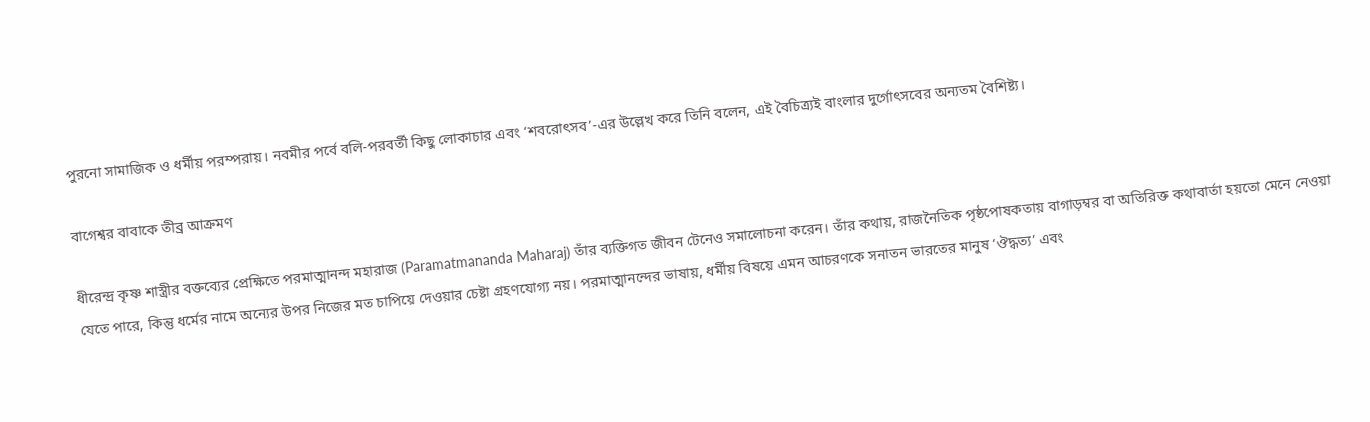পুরনো সামাজিক ও ধর্মীয় পরম্পরায়। নবমীর পর্বে বলি-পরবর্তী কিছু লোকাচার এবং ‘শবরোৎসব’-এর উল্লেখ করে তিনি বলেন, এই বৈচিত্র্যই বাংলার দুর্গোৎসবের অন্যতম বৈশিষ্ট্য।

বাগেশ্বর বাবাকে তীব্র আক্রমণ

ধীরেন্দ্র কৃষ্ণ শাস্ত্রীর বক্তব্যের প্রেক্ষিতে পরমাত্মানন্দ মহারাজ (Paramatmananda Maharaj) তাঁর ব্যক্তিগত জীবন টেনেও সমালোচনা করেন। তাঁর কথায়, রাজনৈতিক পৃষ্ঠপোষকতায় বাগাড়ম্বর বা অতিরিক্ত কথাবার্তা হয়তো মেনে নেওয়া যেতে পারে, কিন্তু ধর্মের নামে অন্যের উপর নিজের মত চাপিয়ে দেওয়ার চেষ্টা গ্রহণযোগ্য নয়। পরমাত্মানন্দের ভাষায়, ধর্মীয় বিষয়ে এমন আচরণকে সনাতন ভারতের মানুষ ‘ঔদ্ধত্য’ এবং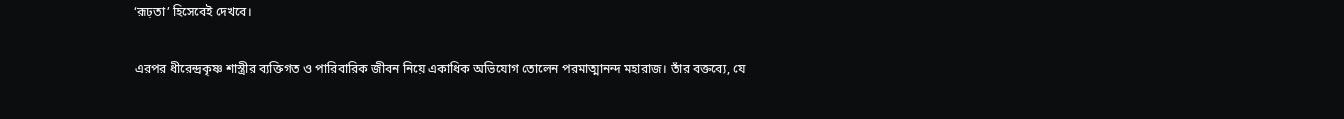‘রূঢ়তা’ হিসেবেই দেখবে।

এরপর ধীরেন্দ্রকৃষ্ণ শাস্ত্রীর ব্যক্তিগত ও পারিবারিক জীবন নিয়ে একাধিক অভিযোগ তোলেন পরমাত্মানন্দ মহারাজ। তাঁর বক্তব্যে, যে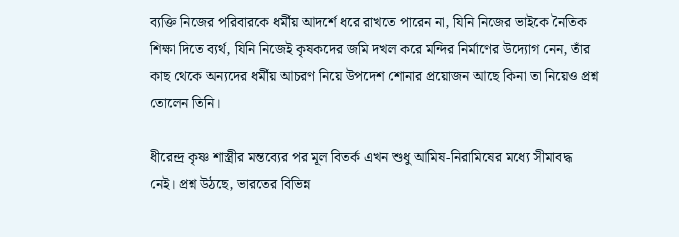ব্যক্তি নিজের পরিবারকে ধর্মীয় আদর্শে ধরে রাখতে পারেন না, যিনি নিজের ভাইকে নৈতিক শিক্ষা দিতে ব্যর্থ, যিনি নিজেই কৃষকদের জমি দখল করে মন্দির নির্মাণের উদ্যোগ নেন, তাঁর কাছ থেকে অন্যদের ধর্মীয় আচরণ নিয়ে উপদেশ শোনার প্রয়োজন আছে কিনা তা নিয়েও প্রশ্ন তোলেন তিনি।

ধীরেন্দ্র কৃষ্ণ শাস্ত্রীর মন্তব্যের পর মূল বিতর্ক এখন শুধু আমিষ-নিরামিষের মধ্যে সীমাবদ্ধ নেই। প্রশ্ন উঠছে, ভারতের বিভিন্ন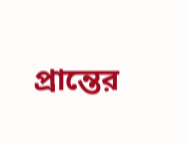প্রান্তের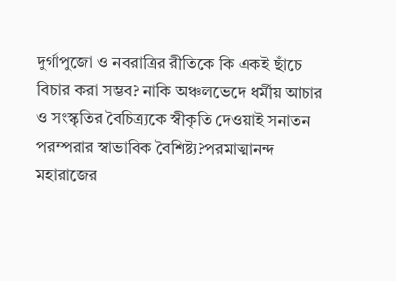দুর্গাপুজো ও নবরাত্রির রীতিকে কি একই ছাঁচে বিচার করা সম্ভব? নাকি অঞ্চলভেদে ধর্মীয় আচার ও সংস্কৃতির বৈচিত্র্যকে স্বীকৃতি দেওয়াই সনাতন পরম্পরার স্বাভাবিক বৈশিষ্ট্য?পরমাত্মানন্দ মহারাজের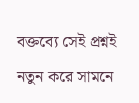বক্তব্যে সেই প্রশ্নই নতুন করে সামনে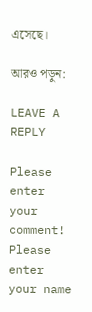এসেছে।

আরও পড়ুন:

LEAVE A REPLY

Please enter your comment!
Please enter your name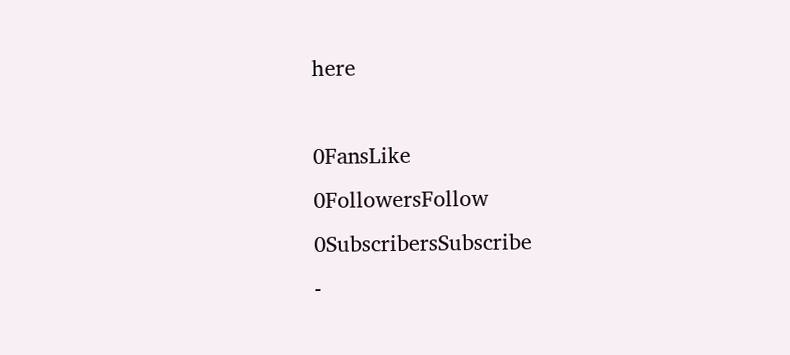here

0FansLike
0FollowersFollow
0SubscribersSubscribe
-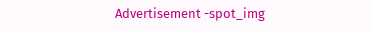Advertisement -spot_img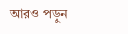আরও পড়ুন